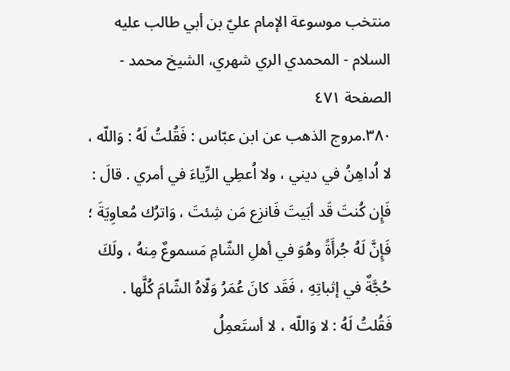منتخب موسوعة الإمام عليّ بن أبي طالب عليه السلام - المحمدي الري شهري، الشيخ محمد - الصفحة ٤٧١
٣٨٠.مروج الذهب عن ابن عبّاس : فَقُلتُ لَهُ : وَاللّه ، لا اُداهِنُ في ديني ، ولا اُعطِي الرِّياءَ في أمري . قالَ : فَإِن كُنتَ قَد أبَيتَ فَانزِع مَن شِئتَ ، وَاترُك مُعاوِيَةَ ؛ فَإِنَّ لَهُ جُرأَةً وهُوَ في أهلِ الشّامِ مَسموعٌ مِنهُ ، ولَكَ حُجَّةٌ في إثباتِهِ ، فَقَد كانَ عُمَرُ وَلّاهُ الشّامَ كُلَّها . فَقُلتُ لَهُ : لا وَاللّه ، لا أستَعمِلُ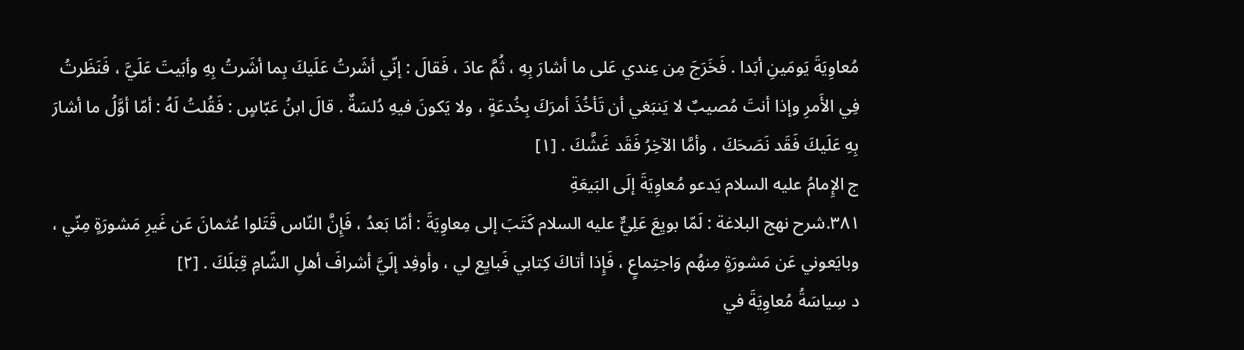مُعاوِيَةَ يَومَينِ أبَدا . فَخَرَجَ مِن عِندي عَلى ما أشارَ بِهِ ، ثُمَّ عادَ ، فَقالَ : إنّي أشَرتُ عَلَيكَ بِما أشَرتُ بِهِ وأبَيتَ عَلَيَّ ، فَنَظَرتُ فِي الأَمرِ وإذا أنتَ مُصيبٌ لا يَنبَغي أن تَأخُذَ أمرَكَ بِخُدعَةٍ ، ولا يَكونَ فيهِ دُلسَةٌ . قالَ ابنُ عَبّاسٍ : فَقُلتُ لَهُ : أمّا أوَّلُ ما أشارَ بِهِ عَلَيكَ فَقَد نَصَحَكَ ، وأمَّا الآخِرُ فَقَد غَشَّكَ . [١]
ج الإِمامُ عليه السلام يَدعو مُعاوِيَةَ إلَى البَيعَةِ
٣٨١.شرح نهج البلاغة : لَمّا بويِعَ عَلِيٌّ عليه السلام كَتَبَ إلى مِعاوِيَةَ : أمّا بَعدُ ، فَإِنَّ النّاس قَتَلوا عُثمانَ عَن غَيرِ مَشورَةٍ مِنّي ، وبايَعوني عَن مَشورَةٍ مِنهُم وَاجتِماعٍ ، فَإِذا أتاكَ كِتابي فَبايِع لي ، وأوفِد إلَيَّ أشرافَ أهلِ الشّامِ قِبَلَكَ . [٢]
د سِياسَةُ مُعاوِيَةَ في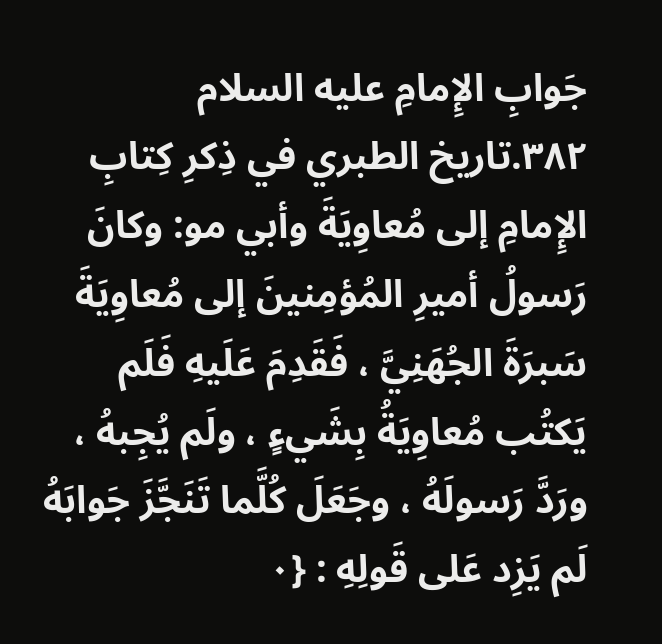جَوابِ الإِمامِ عليه السلام
٣٨٢.تاريخ الطبري في ذِكرِ كِتابِ الإِمامِ إلى مُعاوِيَةَ وأبي مو: وكانَ رَسولُ أميرِ المُؤمِنينَ إلى مُعاوِيَةَ سَبرَةَ الجُهَنِيَّ ، فَقَدِمَ عَلَيهِ فَلَم يَكتُب مُعاوِيَةُ بِشَيءٍ ، ولَم يُجِبهُ ، ورَدَّ رَسولَهُ ، وجَعَلَ كُلَّما تَنَجَّزَ جَوابَهُ لَم يَزِد عَلى قَولِهِ : {٠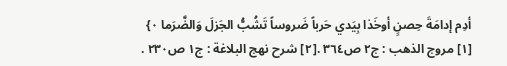أدِم إدامَةَ حِصنٍ أوخَذا بِيَدي حَرباً ضَروساً تَشُبُّ الجَزلَ وَالضَّرَما ٠}
[١] مروج الذهب : ج٢ ص٣٦٤ .[٢] شرح نهج البلاغة : ج١ ص٢٣٠ .